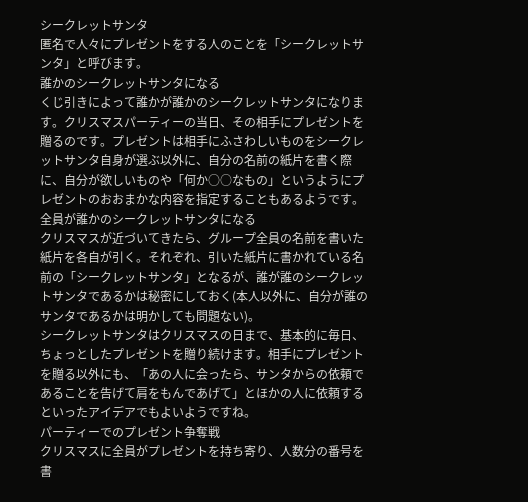シークレットサンタ
匿名で人々にプレゼントをする人のことを「シークレットサンタ」と呼びます。
誰かのシークレットサンタになる
くじ引きによって誰かが誰かのシークレットサンタになります。クリスマスパーティーの当日、その相手にプレゼントを贈るのです。プレゼントは相手にふさわしいものをシークレットサンタ自身が選ぶ以外に、自分の名前の紙片を書く際に、自分が欲しいものや「何か○○なもの」というようにプレゼントのおおまかな内容を指定することもあるようです。全員が誰かのシークレットサンタになる
クリスマスが近づいてきたら、グループ全員の名前を書いた紙片を各自が引く。それぞれ、引いた紙片に書かれている名前の「シークレットサンタ」となるが、誰が誰のシークレットサンタであるかは秘密にしておく(本人以外に、自分が誰のサンタであるかは明かしても問題ない)。
シークレットサンタはクリスマスの日まで、基本的に毎日、ちょっとしたプレゼントを贈り続けます。相手にプレゼントを贈る以外にも、「あの人に会ったら、サンタからの依頼であることを告げて肩をもんであげて」とほかの人に依頼するといったアイデアでもよいようですね。
パーティーでのプレゼント争奪戦
クリスマスに全員がプレゼントを持ち寄り、人数分の番号を書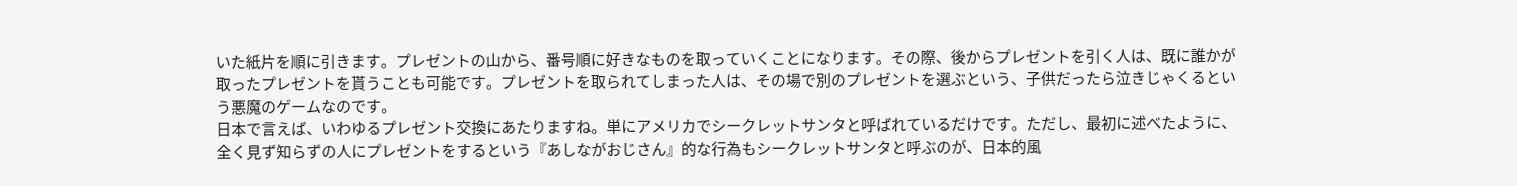いた紙片を順に引きます。プレゼントの山から、番号順に好きなものを取っていくことになります。その際、後からプレゼントを引く人は、既に誰かが取ったプレゼントを貰うことも可能です。プレゼントを取られてしまった人は、その場で別のプレゼントを選ぶという、子供だったら泣きじゃくるという悪魔のゲームなのです。
日本で言えば、いわゆるプレゼント交換にあたりますね。単にアメリカでシークレットサンタと呼ばれているだけです。ただし、最初に述べたように、全く見ず知らずの人にプレゼントをするという『あしながおじさん』的な行為もシークレットサンタと呼ぶのが、日本的風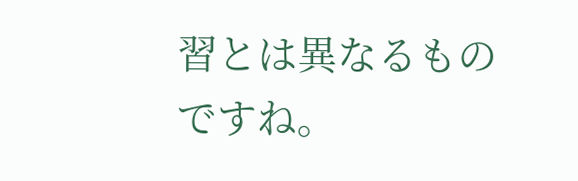習とは異なるものですね。